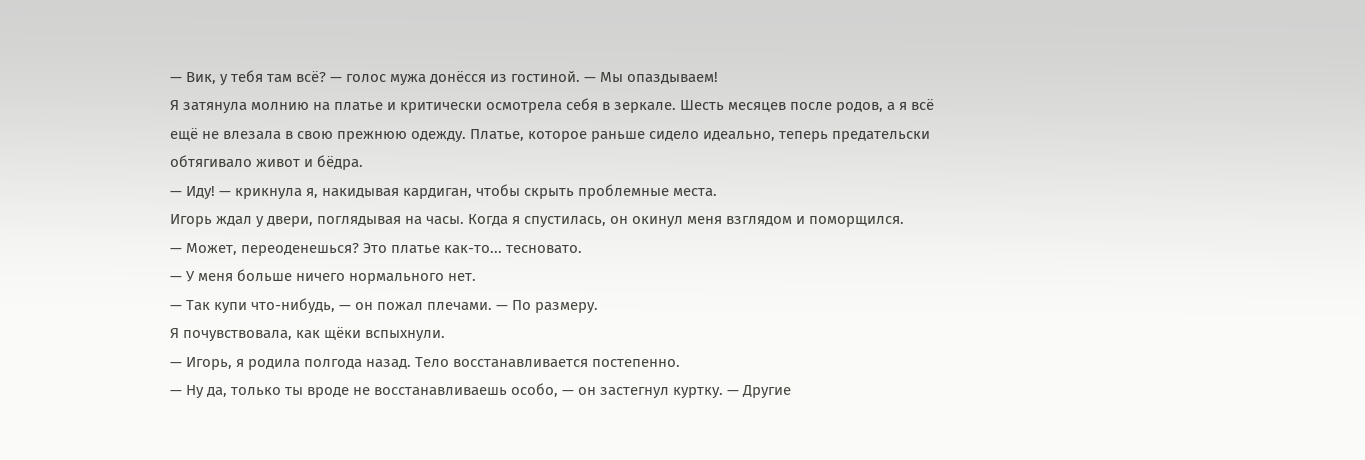— Вик, у тебя там всё? — голос мужа донёсся из гостиной. — Мы опаздываем!
Я затянула молнию на платье и критически осмотрела себя в зеркале. Шесть месяцев после родов, а я всё ещё не влезала в свою прежнюю одежду. Платье, которое раньше сидело идеально, теперь предательски обтягивало живот и бёдра.
— Иду! — крикнула я, накидывая кардиган, чтобы скрыть проблемные места.
Игорь ждал у двери, поглядывая на часы. Когда я спустилась, он окинул меня взглядом и поморщился.
— Может, переоденешься? Это платье как-то... тесновато.
— У меня больше ничего нормального нет.
— Так купи что-нибудь, — он пожал плечами. — По размеру.
Я почувствовала, как щёки вспыхнули.
— Игорь, я родила полгода назад. Тело восстанавливается постепенно.
— Ну да, только ты вроде не восстанавливаешь особо, — он застегнул куртку. — Другие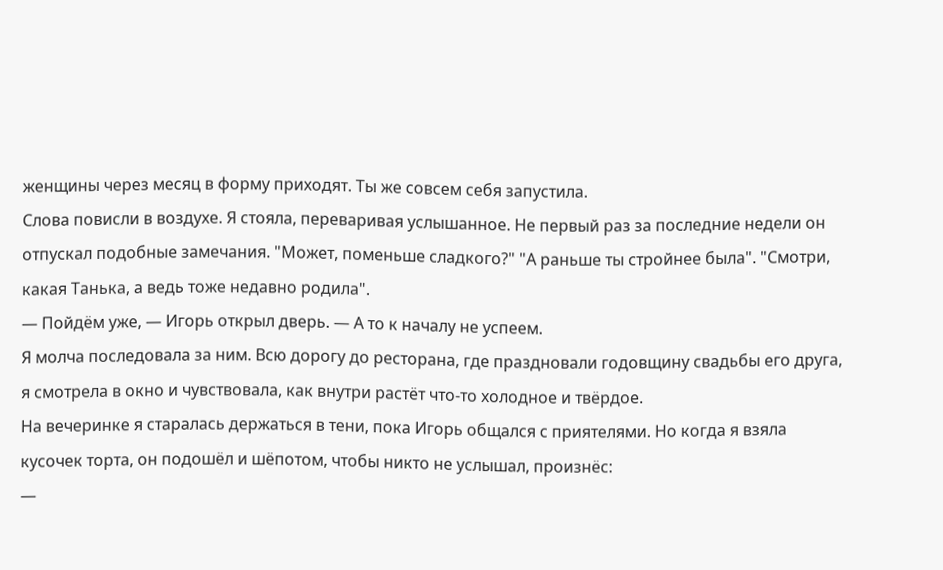женщины через месяц в форму приходят. Ты же совсем себя запустила.
Слова повисли в воздухе. Я стояла, переваривая услышанное. Не первый раз за последние недели он отпускал подобные замечания. "Может, поменьше сладкого?" "А раньше ты стройнее была". "Смотри, какая Танька, а ведь тоже недавно родила".
— Пойдём уже, — Игорь открыл дверь. — А то к началу не успеем.
Я молча последовала за ним. Всю дорогу до ресторана, где праздновали годовщину свадьбы его друга, я смотрела в окно и чувствовала, как внутри растёт что-то холодное и твёрдое.
На вечеринке я старалась держаться в тени, пока Игорь общался с приятелями. Но когда я взяла кусочек торта, он подошёл и шёпотом, чтобы никто не услышал, произнёс:
—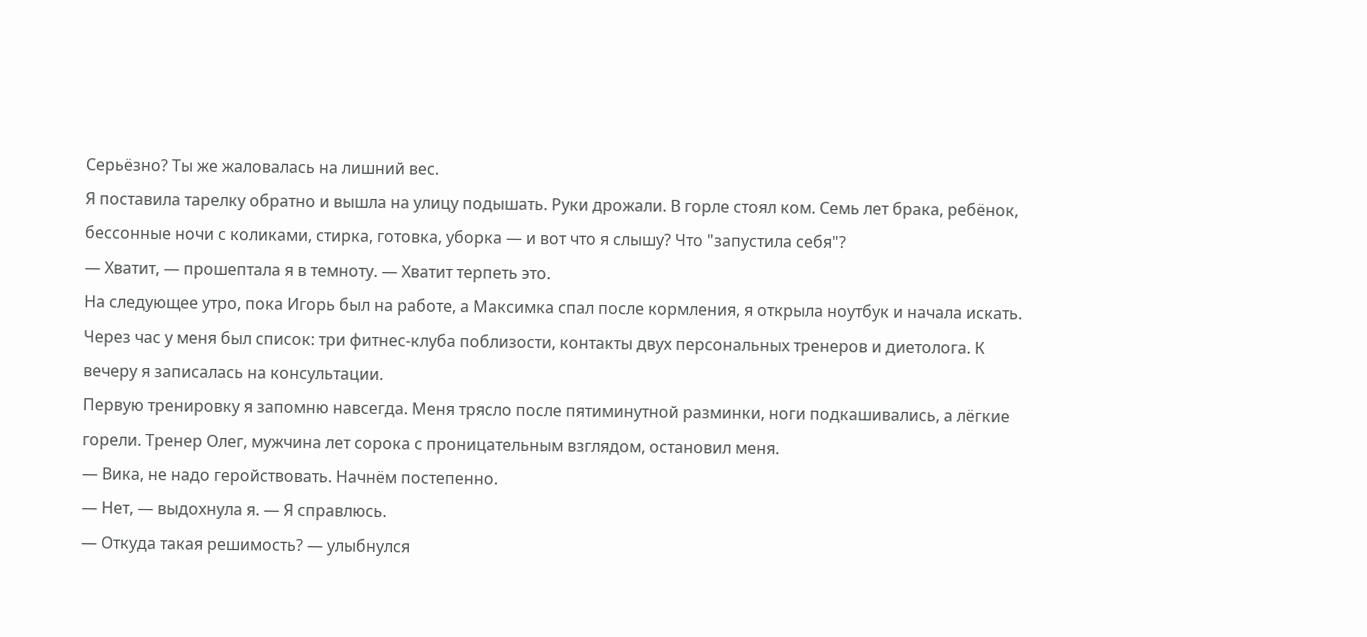Серьёзно? Ты же жаловалась на лишний вес.
Я поставила тарелку обратно и вышла на улицу подышать. Руки дрожали. В горле стоял ком. Семь лет брака, ребёнок, бессонные ночи с коликами, стирка, готовка, уборка — и вот что я слышу? Что "запустила себя"?
— Хватит, — прошептала я в темноту. — Хватит терпеть это.
На следующее утро, пока Игорь был на работе, а Максимка спал после кормления, я открыла ноутбук и начала искать. Через час у меня был список: три фитнес-клуба поблизости, контакты двух персональных тренеров и диетолога. К вечеру я записалась на консультации.
Первую тренировку я запомню навсегда. Меня трясло после пятиминутной разминки, ноги подкашивались, а лёгкие горели. Тренер Олег, мужчина лет сорока с проницательным взглядом, остановил меня.
— Вика, не надо геройствовать. Начнём постепенно.
— Нет, — выдохнула я. — Я справлюсь.
— Откуда такая решимость? — улыбнулся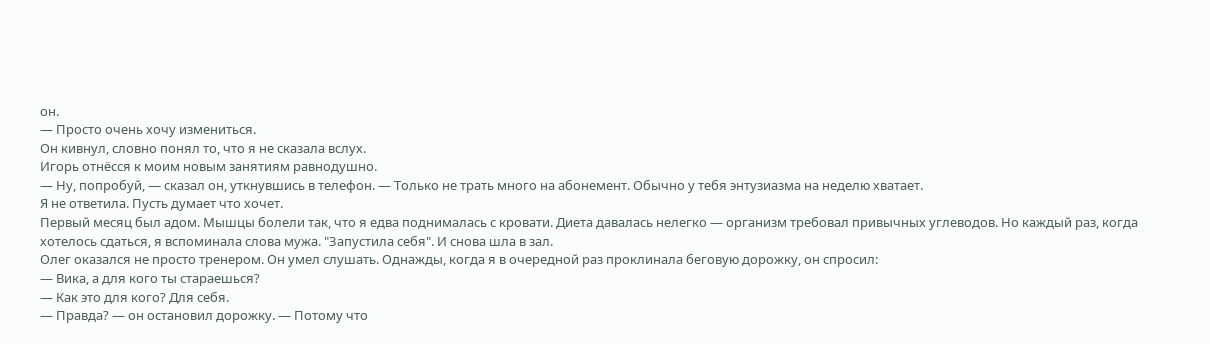он.
— Просто очень хочу измениться.
Он кивнул, словно понял то, что я не сказала вслух.
Игорь отнёсся к моим новым занятиям равнодушно.
— Ну, попробуй, — сказал он, уткнувшись в телефон. — Только не трать много на абонемент. Обычно у тебя энтузиазма на неделю хватает.
Я не ответила. Пусть думает что хочет.
Первый месяц был адом. Мышцы болели так, что я едва поднималась с кровати. Диета давалась нелегко — организм требовал привычных углеводов. Но каждый раз, когда хотелось сдаться, я вспоминала слова мужа. "Запустила себя". И снова шла в зал.
Олег оказался не просто тренером. Он умел слушать. Однажды, когда я в очередной раз проклинала беговую дорожку, он спросил:
— Вика, а для кого ты стараешься?
— Как это для кого? Для себя.
— Правда? — он остановил дорожку. — Потому что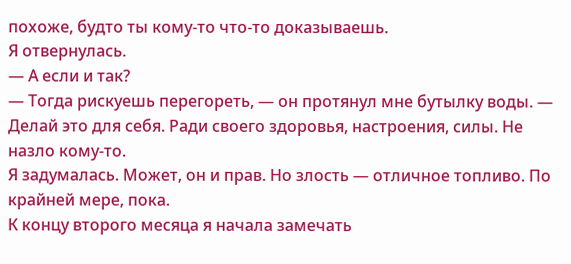похоже, будто ты кому-то что-то доказываешь.
Я отвернулась.
— А если и так?
— Тогда рискуешь перегореть, — он протянул мне бутылку воды. — Делай это для себя. Ради своего здоровья, настроения, силы. Не назло кому-то.
Я задумалась. Может, он и прав. Но злость — отличное топливо. По крайней мере, пока.
К концу второго месяца я начала замечать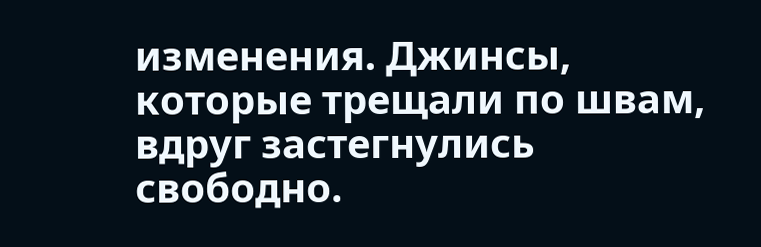изменения. Джинсы, которые трещали по швам, вдруг застегнулись свободно.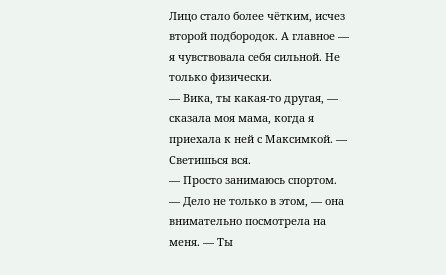Лицо стало более чётким, исчез второй подбородок. А главное — я чувствовала себя сильной. Не только физически.
— Вика, ты какая-то другая, — сказала моя мама, когда я приехала к ней с Максимкой. — Светишься вся.
— Просто занимаюсь спортом.
— Дело не только в этом, — она внимательно посмотрела на меня. — Ты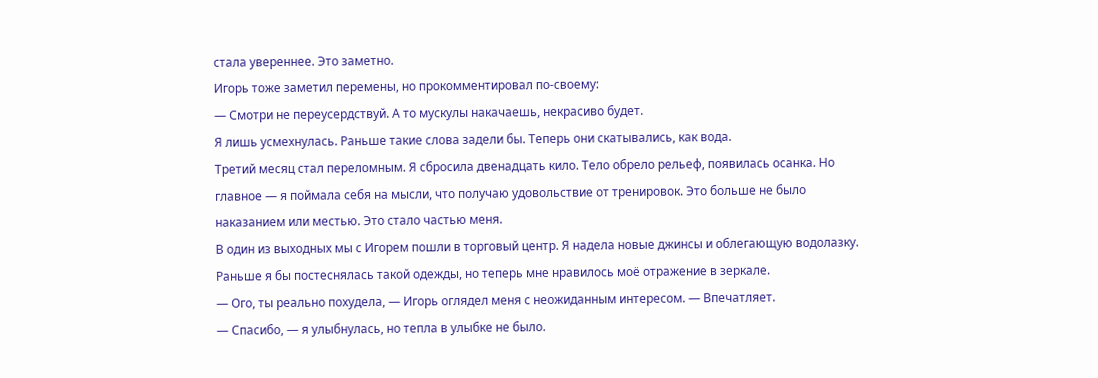стала увереннее. Это заметно.
Игорь тоже заметил перемены, но прокомментировал по-своему:
— Смотри не переусердствуй. А то мускулы накачаешь, некрасиво будет.
Я лишь усмехнулась. Раньше такие слова задели бы. Теперь они скатывались, как вода.
Третий месяц стал переломным. Я сбросила двенадцать кило. Тело обрело рельеф, появилась осанка. Но главное — я поймала себя на мысли, что получаю удовольствие от тренировок. Это больше не было наказанием или местью. Это стало частью меня.
В один из выходных мы с Игорем пошли в торговый центр. Я надела новые джинсы и облегающую водолазку. Раньше я бы постеснялась такой одежды, но теперь мне нравилось моё отражение в зеркале.
— Ого, ты реально похудела, — Игорь оглядел меня с неожиданным интересом. — Впечатляет.
— Спасибо, — я улыбнулась, но тепла в улыбке не было.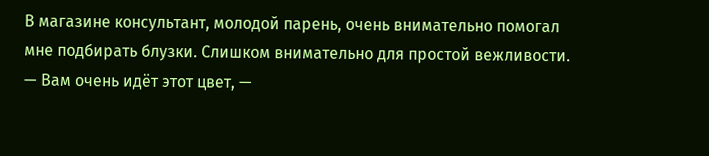В магазине консультант, молодой парень, очень внимательно помогал мне подбирать блузки. Слишком внимательно для простой вежливости.
— Вам очень идёт этот цвет, —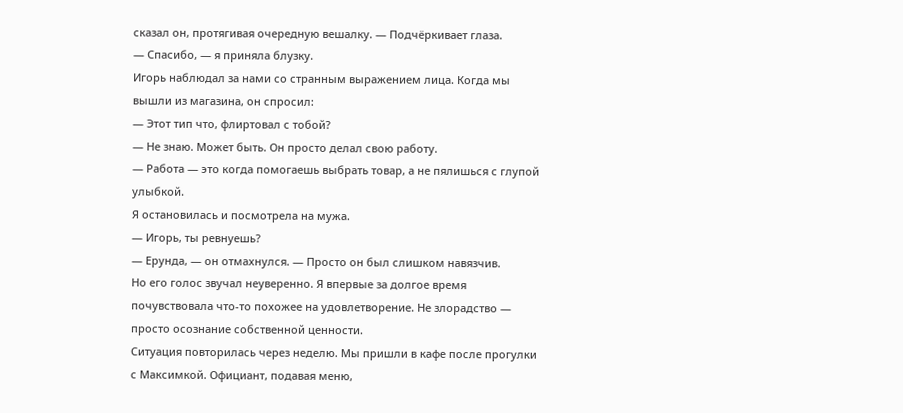сказал он, протягивая очередную вешалку. — Подчёркивает глаза.
— Спасибо, — я приняла блузку.
Игорь наблюдал за нами со странным выражением лица. Когда мы вышли из магазина, он спросил:
— Этот тип что, флиртовал с тобой?
— Не знаю. Может быть. Он просто делал свою работу.
— Работа — это когда помогаешь выбрать товар, а не пялишься с глупой улыбкой.
Я остановилась и посмотрела на мужа.
— Игорь, ты ревнуешь?
— Ерунда, — он отмахнулся. — Просто он был слишком навязчив.
Но его голос звучал неуверенно. Я впервые за долгое время почувствовала что-то похожее на удовлетворение. Не злорадство — просто осознание собственной ценности.
Ситуация повторилась через неделю. Мы пришли в кафе после прогулки с Максимкой. Официант, подавая меню,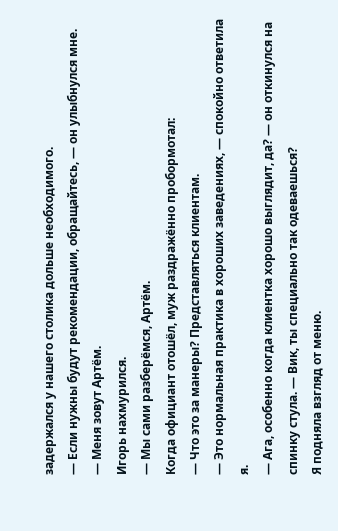задержался у нашего столика дольше необходимого.
— Если нужны будут рекомендации, обращайтесь, — он улыбнулся мне. — Меня зовут Артём.
Игорь нахмурился.
— Мы сами разберёмся, Артём.
Когда официант отошёл, муж раздражённо пробормотал:
— Что это за манеры? Представляться клиентам.
— Это нормальная практика в хороших заведениях, — спокойно ответила я.
— Ага, особенно когда клиентка хорошо выглядит, да? — он откинулся на спинку стула. — Вик, ты специально так одеваешься?
Я подняла взгляд от меню.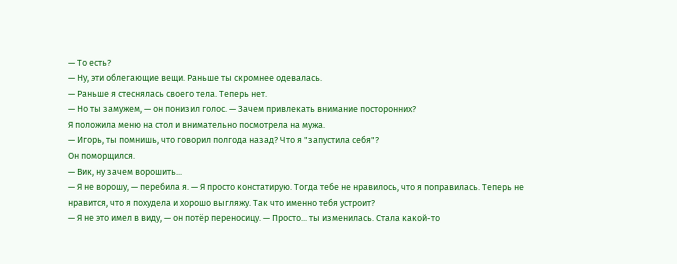— То есть?
— Ну, эти облегающие вещи. Раньше ты скромнее одевалась.
— Раньше я стеснялась своего тела. Теперь нет.
— Но ты замужем, — он понизил голос. — Зачем привлекать внимание посторонних?
Я положила меню на стол и внимательно посмотрела на мужа.
— Игорь, ты помнишь, что говорил полгода назад? Что я "запустила себя"?
Он поморщился.
— Вик, ну зачем ворошить...
— Я не ворошу, — перебила я. — Я просто констатирую. Тогда тебе не нравилось, что я поправилась. Теперь не нравится, что я похудела и хорошо выгляжу. Так что именно тебя устроит?
— Я не это имел в виду, — он потёр переносицу. — Просто... ты изменилась. Стала какой-то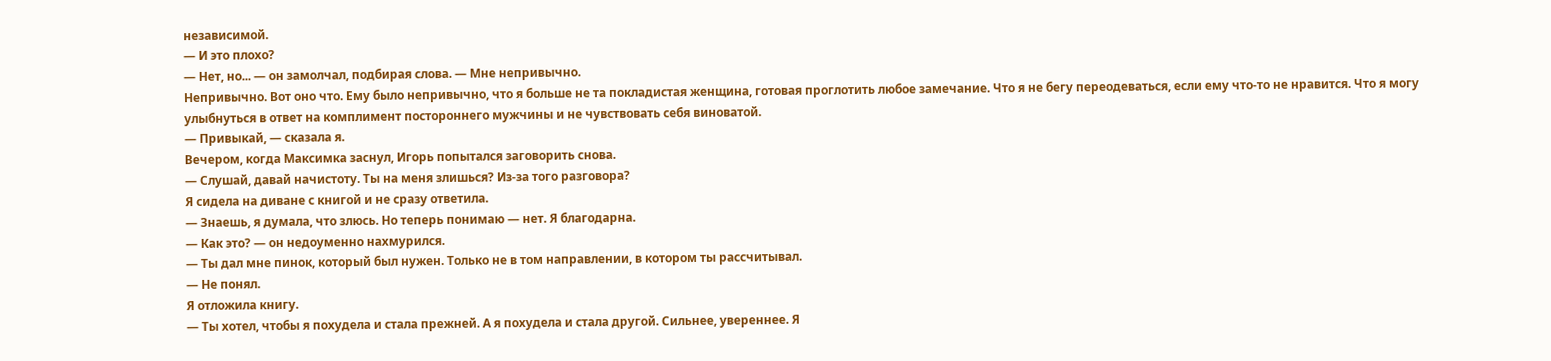независимой.
— И это плохо?
— Нет, но... — он замолчал, подбирая слова. — Мне непривычно.
Непривычно. Вот оно что. Ему было непривычно, что я больше не та покладистая женщина, готовая проглотить любое замечание. Что я не бегу переодеваться, если ему что-то не нравится. Что я могу улыбнуться в ответ на комплимент постороннего мужчины и не чувствовать себя виноватой.
— Привыкай, — сказала я.
Вечером, когда Максимка заснул, Игорь попытался заговорить снова.
— Слушай, давай начистоту. Ты на меня злишься? Из-за того разговора?
Я сидела на диване с книгой и не сразу ответила.
— Знаешь, я думала, что злюсь. Но теперь понимаю — нет. Я благодарна.
— Как это? — он недоуменно нахмурился.
— Ты дал мне пинок, который был нужен. Только не в том направлении, в котором ты рассчитывал.
— Не понял.
Я отложила книгу.
— Ты хотел, чтобы я похудела и стала прежней. А я похудела и стала другой. Сильнее, увереннее. Я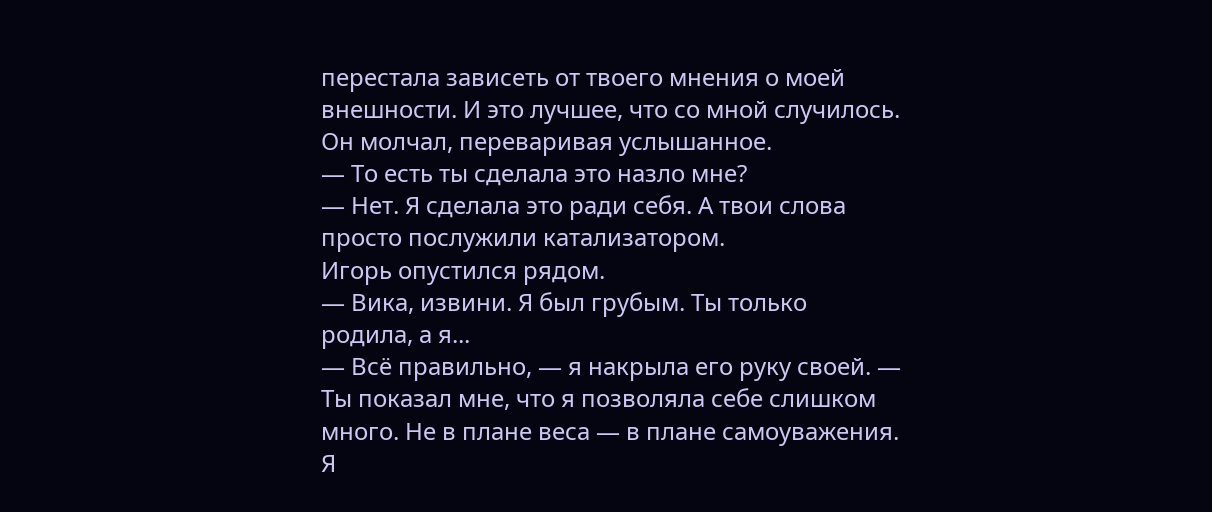перестала зависеть от твоего мнения о моей внешности. И это лучшее, что со мной случилось.
Он молчал, переваривая услышанное.
— То есть ты сделала это назло мне?
— Нет. Я сделала это ради себя. А твои слова просто послужили катализатором.
Игорь опустился рядом.
— Вика, извини. Я был грубым. Ты только родила, а я...
— Всё правильно, — я накрыла его руку своей. — Ты показал мне, что я позволяла себе слишком много. Не в плане веса — в плане самоуважения. Я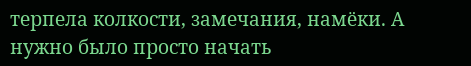терпела колкости, замечания, намёки. А нужно было просто начать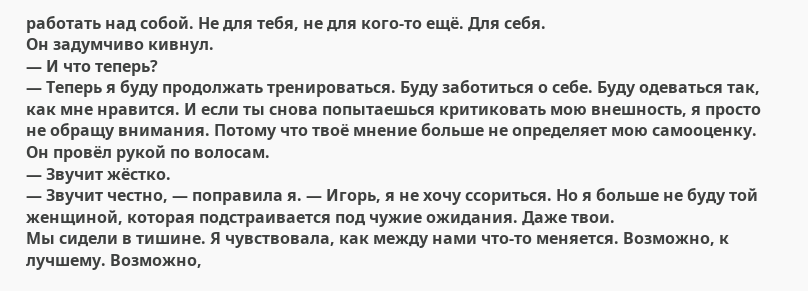работать над собой. Не для тебя, не для кого-то ещё. Для себя.
Он задумчиво кивнул.
— И что теперь?
— Теперь я буду продолжать тренироваться. Буду заботиться о себе. Буду одеваться так, как мне нравится. И если ты снова попытаешься критиковать мою внешность, я просто не обращу внимания. Потому что твоё мнение больше не определяет мою самооценку.
Он провёл рукой по волосам.
— Звучит жёстко.
— Звучит честно, — поправила я. — Игорь, я не хочу ссориться. Но я больше не буду той женщиной, которая подстраивается под чужие ожидания. Даже твои.
Мы сидели в тишине. Я чувствовала, как между нами что-то меняется. Возможно, к лучшему. Возможно,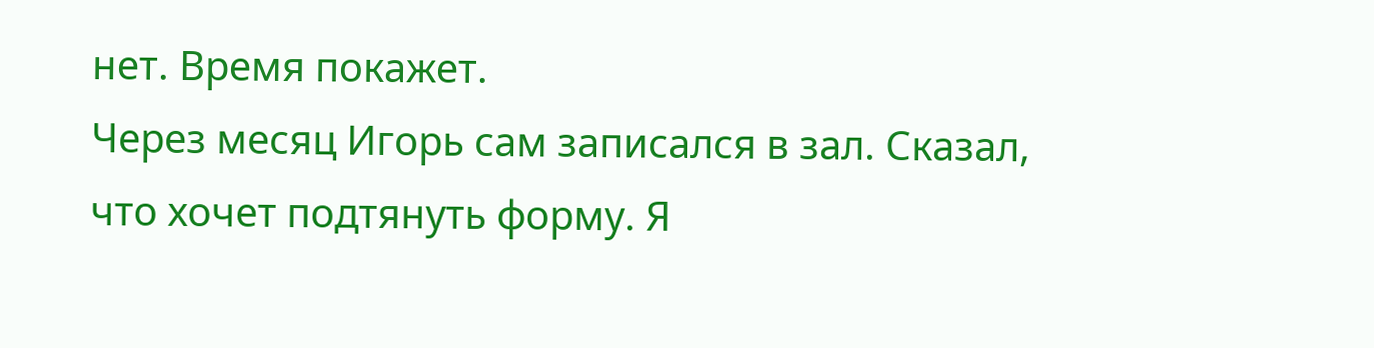нет. Время покажет.
Через месяц Игорь сам записался в зал. Сказал, что хочет подтянуть форму. Я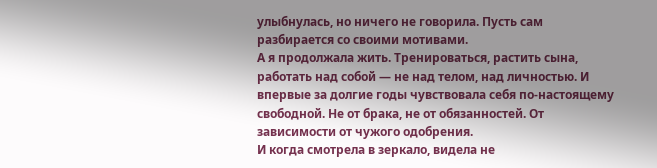улыбнулась, но ничего не говорила. Пусть сам разбирается со своими мотивами.
А я продолжала жить. Тренироваться, растить сына, работать над собой — не над телом, над личностью. И впервые за долгие годы чувствовала себя по-настоящему свободной. Не от брака, не от обязанностей. От зависимости от чужого одобрения.
И когда смотрела в зеркало, видела не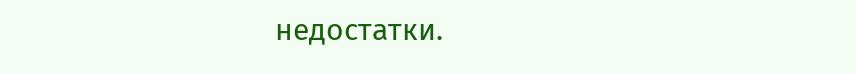недостатки.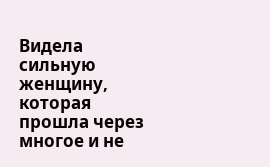Видела сильную женщину, которая прошла через многое и не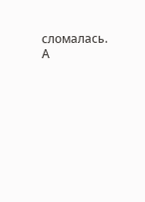сломалась. А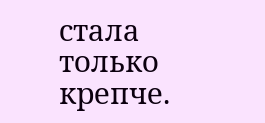стала только крепче.